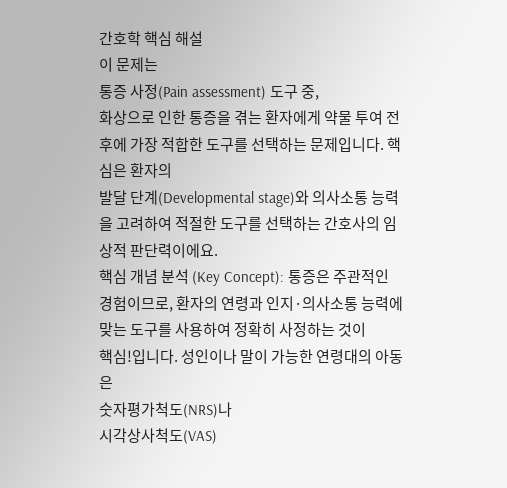간호학 핵심 해설
이 문제는
통증 사정(Pain assessment) 도구 중,
화상으로 인한 통증을 겪는 환자에게 약물 투여 전후에 가장 적합한 도구를 선택하는 문제입니다. 핵심은 환자의
발달 단계(Developmental stage)와 의사소통 능력을 고려하여 적절한 도구를 선택하는 간호사의 임상적 판단력이에요.
핵심 개념 분석 (Key Concept): 통증은 주관적인 경험이므로, 환자의 연령과 인지·의사소통 능력에 맞는 도구를 사용하여 정확히 사정하는 것이
핵심!입니다. 성인이나 말이 가능한 연령대의 아동은
숫자평가척도(NRS)나
시각상사척도(VAS)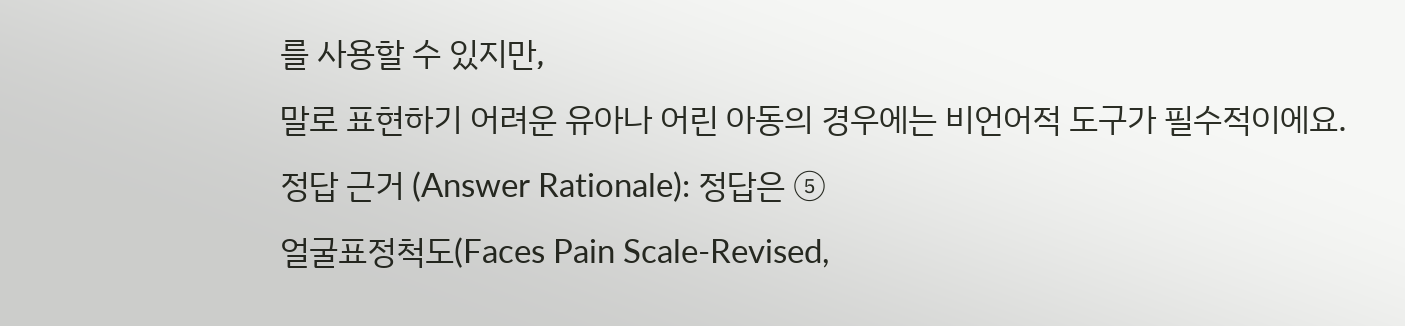를 사용할 수 있지만,
말로 표현하기 어려운 유아나 어린 아동의 경우에는 비언어적 도구가 필수적이에요.
정답 근거 (Answer Rationale): 정답은 ⑤
얼굴표정척도(Faces Pain Scale-Revised,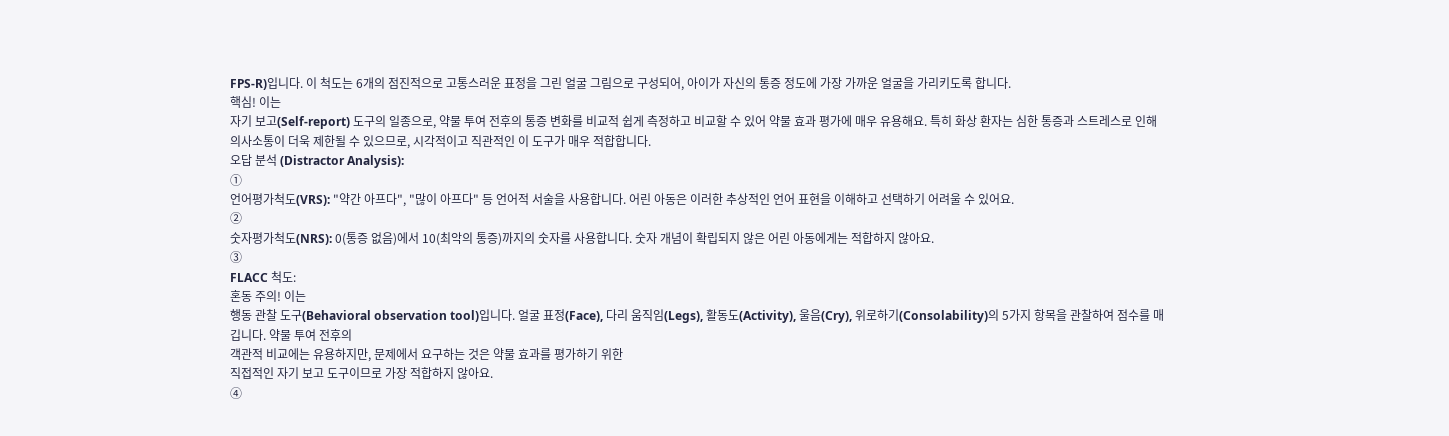FPS-R)입니다. 이 척도는 6개의 점진적으로 고통스러운 표정을 그린 얼굴 그림으로 구성되어, 아이가 자신의 통증 정도에 가장 가까운 얼굴을 가리키도록 합니다.
핵심! 이는
자기 보고(Self-report) 도구의 일종으로, 약물 투여 전후의 통증 변화를 비교적 쉽게 측정하고 비교할 수 있어 약물 효과 평가에 매우 유용해요. 특히 화상 환자는 심한 통증과 스트레스로 인해 의사소통이 더욱 제한될 수 있으므로, 시각적이고 직관적인 이 도구가 매우 적합합니다.
오답 분석 (Distractor Analysis):
①
언어평가척도(VRS): "약간 아프다", "많이 아프다" 등 언어적 서술을 사용합니다. 어린 아동은 이러한 추상적인 언어 표현을 이해하고 선택하기 어려울 수 있어요.
②
숫자평가척도(NRS): 0(통증 없음)에서 10(최악의 통증)까지의 숫자를 사용합니다. 숫자 개념이 확립되지 않은 어린 아동에게는 적합하지 않아요.
③
FLACC 척도:
혼동 주의! 이는
행동 관찰 도구(Behavioral observation tool)입니다. 얼굴 표정(Face), 다리 움직임(Legs), 활동도(Activity), 울음(Cry), 위로하기(Consolability)의 5가지 항목을 관찰하여 점수를 매깁니다. 약물 투여 전후의
객관적 비교에는 유용하지만, 문제에서 요구하는 것은 약물 효과를 평가하기 위한
직접적인 자기 보고 도구이므로 가장 적합하지 않아요.
④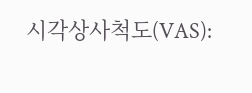시각상사척도(VAS):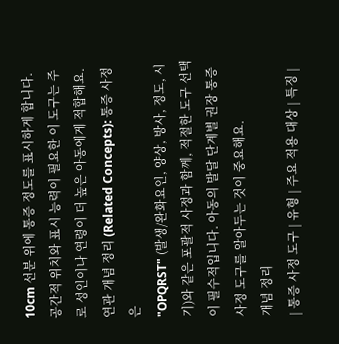10cm 선분 위에 통증 정도를 표시하게 합니다. 공간적 위치와 표시 능력이 필요한 이 도구는 주로 성인이나 연령이 더 높은 아동에게 적합해요.
연관 개념 정리 (Related Concepts): 통증 사정은
"OPQRST" (발생/완화요인, 양상, 방사, 정도, 시기)와 같은 포괄적 사정과 함께, 적절한 도구 선택이 필수적입니다. 아동의 발달 단계별 권장 통증 사정 도구를 알아두는 것이 중요해요.
개념 정리
| 통증 사정 도구 | 유형 | 주요 적용 대상 | 특징 |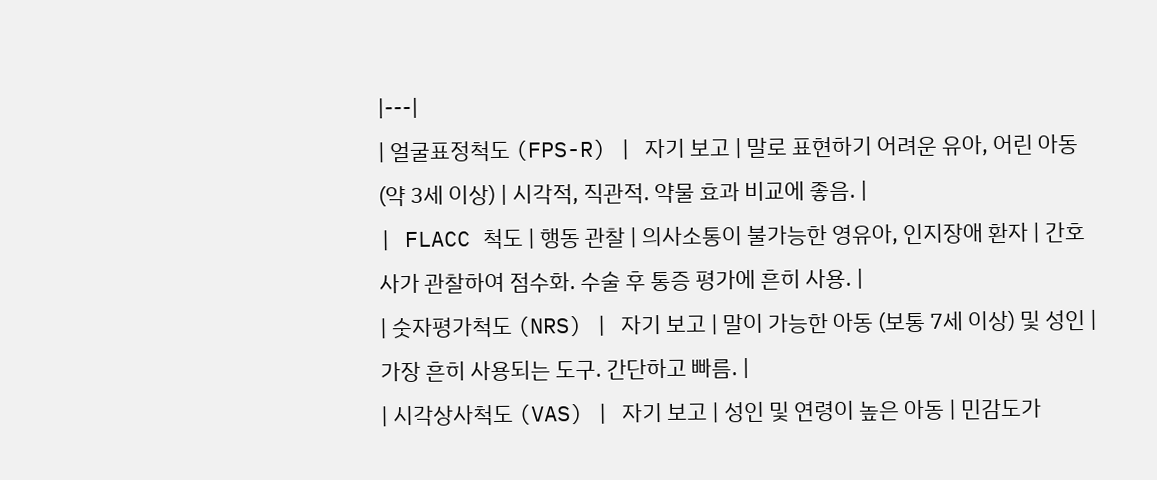|---|
| 얼굴표정척도 (FPS-R) | 자기 보고 | 말로 표현하기 어려운 유아, 어린 아동 (약 3세 이상) | 시각적, 직관적. 약물 효과 비교에 좋음. |
| FLACC 척도 | 행동 관찰 | 의사소통이 불가능한 영유아, 인지장애 환자 | 간호사가 관찰하여 점수화. 수술 후 통증 평가에 흔히 사용. |
| 숫자평가척도 (NRS) | 자기 보고 | 말이 가능한 아동 (보통 7세 이상) 및 성인 | 가장 흔히 사용되는 도구. 간단하고 빠름. |
| 시각상사척도 (VAS) | 자기 보고 | 성인 및 연령이 높은 아동 | 민감도가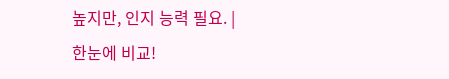높지만, 인지 능력 필요. |
한눈에 비교!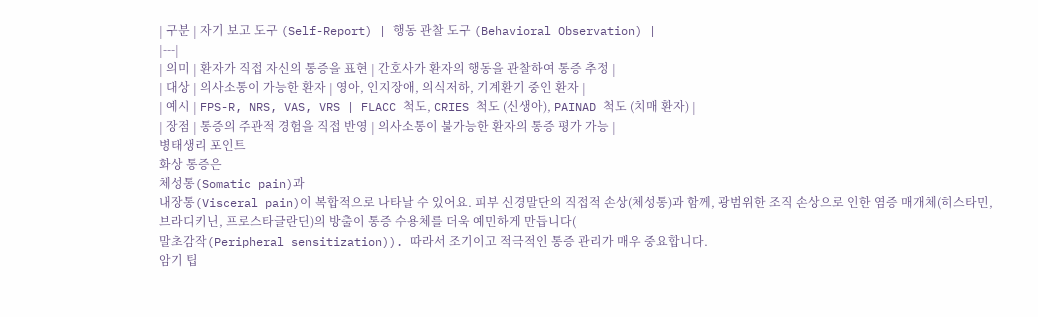| 구분 | 자기 보고 도구 (Self-Report) | 행동 관찰 도구 (Behavioral Observation) |
|---|
| 의미 | 환자가 직접 자신의 통증을 표현 | 간호사가 환자의 행동을 관찰하여 통증 추정 |
| 대상 | 의사소통이 가능한 환자 | 영아, 인지장애, 의식저하, 기계환기 중인 환자 |
| 예시 | FPS-R, NRS, VAS, VRS | FLACC 척도, CRIES 척도 (신생아), PAINAD 척도 (치매 환자) |
| 장점 | 통증의 주관적 경험을 직접 반영 | 의사소통이 불가능한 환자의 통증 평가 가능 |
병태생리 포인트
화상 통증은
체성통(Somatic pain)과
내장통(Visceral pain)이 복합적으로 나타날 수 있어요. 피부 신경말단의 직접적 손상(체성통)과 함께, 광범위한 조직 손상으로 인한 염증 매개체(히스타민, 브라디키닌, 프로스타글란딘)의 방출이 통증 수용체를 더욱 예민하게 만듭니다(
말초감작(Peripheral sensitization)). 따라서 조기이고 적극적인 통증 관리가 매우 중요합니다.
암기 팁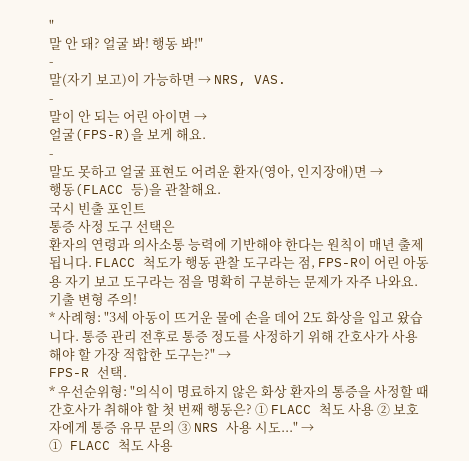"
말 안 돼? 얼굴 봐! 행동 봐!"
-
말(자기 보고)이 가능하면 → NRS, VAS.
-
말이 안 되는 어린 아이면 →
얼굴(FPS-R)을 보게 해요.
-
말도 못하고 얼굴 표현도 어려운 환자(영아, 인지장애)면 →
행동(FLACC 등)을 관찰해요.
국시 빈출 포인트
통증 사정 도구 선택은
환자의 연령과 의사소통 능력에 기반해야 한다는 원칙이 매년 출제됩니다. FLACC 척도가 행동 관찰 도구라는 점, FPS-R이 어린 아동용 자기 보고 도구라는 점을 명확히 구분하는 문제가 자주 나와요.
기출 변형 주의!
* 사례형: "3세 아동이 뜨거운 물에 손을 데어 2도 화상을 입고 왔습니다. 통증 관리 전후로 통증 정도를 사정하기 위해 간호사가 사용해야 할 가장 적합한 도구는?" →
FPS-R 선택.
* 우선순위형: "의식이 명료하지 않은 화상 환자의 통증을 사정할 때 간호사가 취해야 할 첫 번째 행동은? ① FLACC 척도 사용 ② 보호자에게 통증 유무 문의 ③ NRS 사용 시도..." →
① FLACC 척도 사용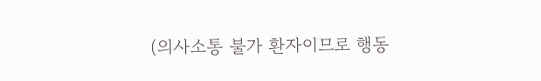(의사소통 불가 환자이므로 행동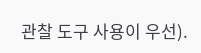관찰 도구 사용이 우선).